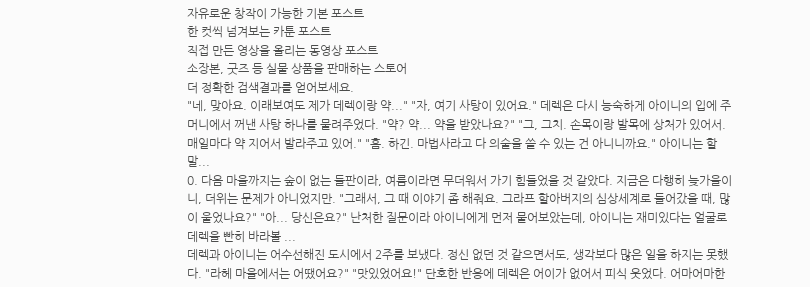자유로운 창작이 가능한 기본 포스트
한 컷씩 넘겨보는 카툰 포스트
직접 만든 영상을 올리는 동영상 포스트
소장본, 굿즈 등 실물 상품을 판매하는 스토어
더 정확한 검색결과를 얻어보세요.
"네, 맞아요. 이래보여도 제가 데렉이랑 약..." "자, 여기 사탕이 있어요." 데렉은 다시 능숙하게 아이니의 입에 주머니에서 꺼낸 사탕 하나를 물려주었다. "약? 약... 약을 받았나요?" "그, 그치. 손목이랑 발목에 상처가 있어서. 매일마다 약 지어서 발라주고 있어." "흠. 하긴. 마법사라고 다 의술을 쓸 수 있는 건 아니니까요." 아이니는 할 말...
0. 다음 마을까지는 숲이 없는 들판이라, 여름이라면 무더워서 가기 힘들었을 것 같았다. 지금은 다행히 늦가을이니, 더위는 문제가 아니었지만. "그래서, 그 때 이야기 좀 해줘요. 그라프 할아버지의 심상세계로 들어갔을 때, 많이 울었나요?" "아... 당신은요?" 난처한 질문이라 아이니에게 먼저 물어보았는데, 아이니는 재미있다는 얼굴로 데렉을 빤히 바라볼 ...
데렉과 아이니는 어수선해진 도시에서 2주를 보냈다. 정신 없던 것 같으면서도, 생각보다 많은 일을 하지는 못했다. "라헤 마을에서는 어땠어요?" "맛있었어요!" 단호한 반응에 데렉은 어이가 없어서 피식 웃었다. 어마어마한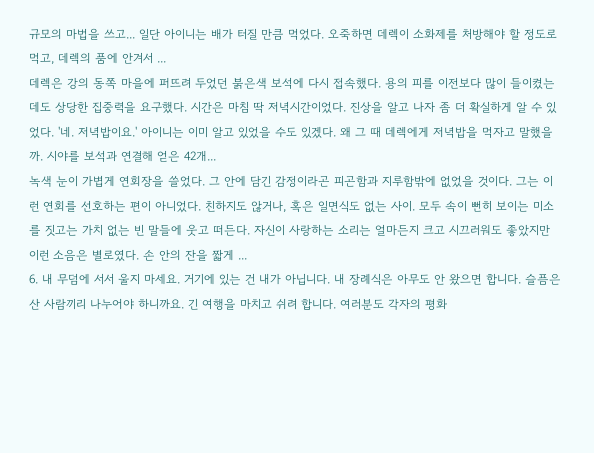규모의 마법을 쓰고... 일단 아이니는 배가 터질 만큼 먹었다. 오죽하면 데렉이 소화제를 처방해야 할 정도로 먹고, 데렉의 품에 안겨서 ...
데렉은 강의 동쪽 마을에 퍼뜨려 두었던 붉은색 보석에 다시 접속했다. 용의 피를 이전보다 많이 들이켰는데도 상당한 집중력을 요구했다. 시간은 마침 딱 저녁시간이었다. 진상을 알고 나자 좀 더 확실하게 알 수 있었다. '네. 저녁밥이요.' 아이니는 이미 알고 있었을 수도 있겠다. 왜 그 때 데렉에게 저녁밥을 먹자고 말했을까. 시야를 보석과 연결해 얻은 42개...
녹색 눈이 가볍게 연회장을 쓸었다. 그 안에 담긴 감정이라곤 피곤함과 지루함밖에 없었을 것이다. 그는 이런 연회를 선호하는 편이 아니었다. 친하지도 않거나, 혹은 일면식도 없는 사이. 모두 속이 뻔히 보이는 미소를 짓고는 가치 없는 빈 말들에 웃고 떠든다. 자신이 사랑하는 소리는 얼마든지 크고 시끄러워도 좋았지만 이런 소음은 별로였다. 손 안의 잔을 짧게 ...
6. 내 무덤에 서서 울지 마세요. 거기에 있는 건 내가 아닙니다. 내 장례식은 아무도 안 왔으면 합니다. 슬픔은 산 사람끼리 나누어야 하니까요. 긴 여행을 마치고 쉬려 합니다. 여러분도 각자의 평화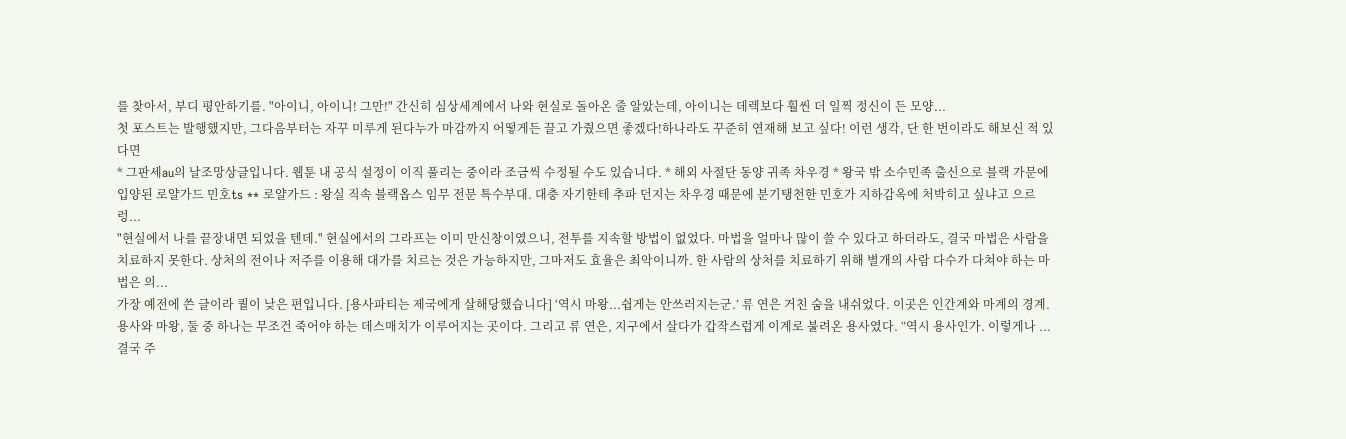를 찾아서, 부디 평안하기를. "아이니, 아이니! 그만!" 간신히 심상세계에서 나와 현실로 돌아온 줄 알았는데, 아이니는 데렉보다 훨씬 더 일찍 정신이 든 모양...
첫 포스트는 발행했지만, 그다음부터는 자꾸 미루게 된다누가 마감까지 어떻게든 끌고 가줬으면 좋겠다!하나라도 꾸준히 연재해 보고 싶다! 이런 생각, 단 한 번이라도 해보신 적 있다면
* 그판세au의 날조망상글입니다. 웹툰 내 공식 설정이 이직 풀리는 중이라 조금씩 수정될 수도 있습니다. * 해외 사절단 동양 귀족 차우경 * 왕국 밖 소수민족 출신으로 블랙 가문에 입양된 로얄가드 민호ts ** 로얄가드 : 왕실 직속 블랙옵스 임무 전문 특수부대. 대충 자기한테 추파 던지는 차우경 때문에 분기탱천한 민호가 지하감옥에 처박히고 싶냐고 으르렁...
"현실에서 나를 끝장내면 되었을 텐데." 현실에서의 그라프는 이미 만신창이였으니, 전투를 지속할 방법이 없었다. 마법을 얼마나 많이 쓸 수 있다고 하더라도, 결국 마법은 사람을 치료하지 못한다. 상처의 전이나 저주를 이용해 대가를 치르는 것은 가능하지만, 그마저도 효율은 최악이니까. 한 사람의 상처를 치료하기 위해 별개의 사람 다수가 다쳐야 하는 마법은 의...
가장 예전에 쓴 글이라 퀄이 낮은 편입니다. [용사파티는 제국에게 살해당했습니다] ‘역시 마왕...쉽게는 안쓰러지는군.’ 류 연은 거친 숨을 내쉬었다. 이곳은 인간계와 마계의 경계. 용사와 마왕, 둘 중 하나는 무조건 죽어야 하는 데스매치가 이루어지는 곳이다. 그리고 류 연은, 지구에서 살다가 갑작스럽게 이계로 불려온 용사였다. “역시 용사인가. 이렇게나 ...
결국 주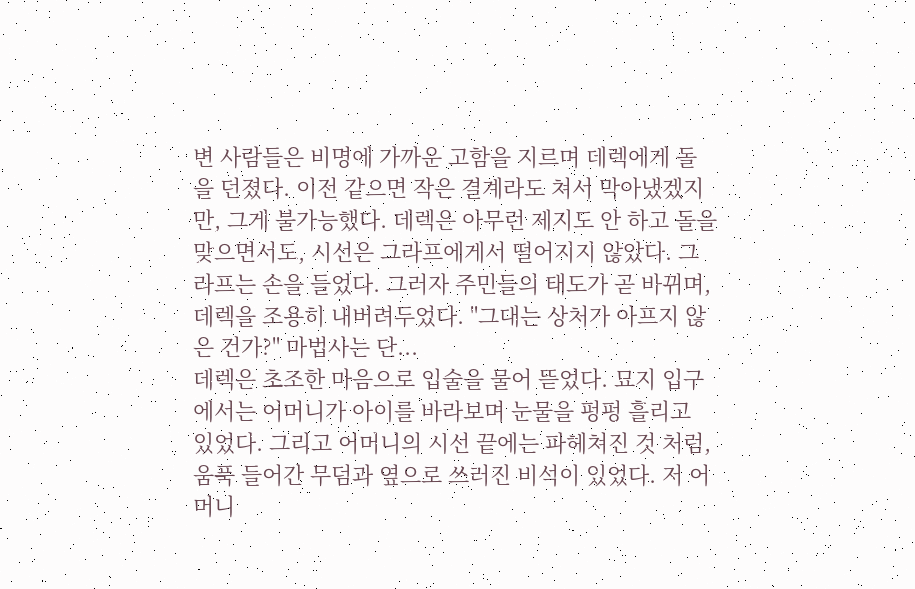변 사람들은 비명에 가까운 고함을 지르며 데렉에게 돌을 던졌다. 이전 같으면 작은 결계라도 쳐서 막아냈겠지만, 그게 불가능했다. 데렉은 아무런 제지도 안 하고 돌을 맞으면서도, 시선은 그라프에게서 떨어지지 않았다. 그라프는 손을 들었다. 그러자 주민들의 태도가 곧 바뀌며, 데렉을 조용히 내버려두었다. "그대는 상처가 아프지 않은 건가?" 마법사는 단...
데렉은 초조한 마음으로 입술을 물어 뜯었다. 묘지 입구에서는 어머니가 아이를 바라보며 눈물을 펑펑 흘리고 있었다. 그리고 어머니의 시선 끝에는 파헤쳐진 것 처럼, 움푹 들어간 무덤과 옆으로 쓰러진 비석이 있었다. 저 어머니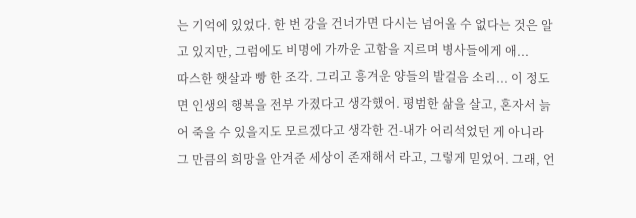는 기억에 있었다. 한 번 강을 건너가면 다시는 넘어올 수 없다는 것은 알고 있지만, 그럼에도 비명에 가까운 고함을 지르며 병사들에게 애...
따스한 햇살과 빵 한 조각. 그리고 흥겨운 양들의 발걸음 소리... 이 정도면 인생의 행복을 전부 가졌다고 생각했어. 평범한 삶을 살고, 혼자서 늙어 죽을 수 있을지도 모르겠다고 생각한 건-내가 어리석었던 게 아니라 그 만큼의 희망을 안겨준 세상이 존재해서 라고, 그렇게 믿었어. 그래, 언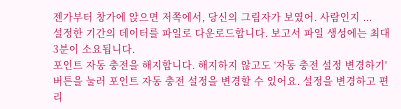젠가부터 창가에 앉으면 저쪽에서, 당신의 그림자가 보였어. 사람인지 ...
설정한 기간의 데이터를 파일로 다운로드합니다. 보고서 파일 생성에는 최대 3분이 소요됩니다.
포인트 자동 충전을 해지합니다. 해지하지 않고도 ‘자동 충전 설정 변경하기' 버튼을 눌러 포인트 자동 충전 설정을 변경할 수 있어요. 설정을 변경하고 편리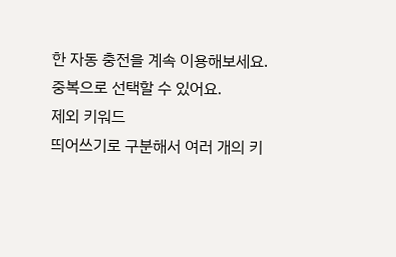한 자동 충전을 계속 이용해보세요.
중복으로 선택할 수 있어요.
제외 키워드
띄어쓰기로 구분해서 여러 개의 키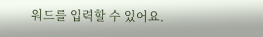워드를 입력할 수 있어요.